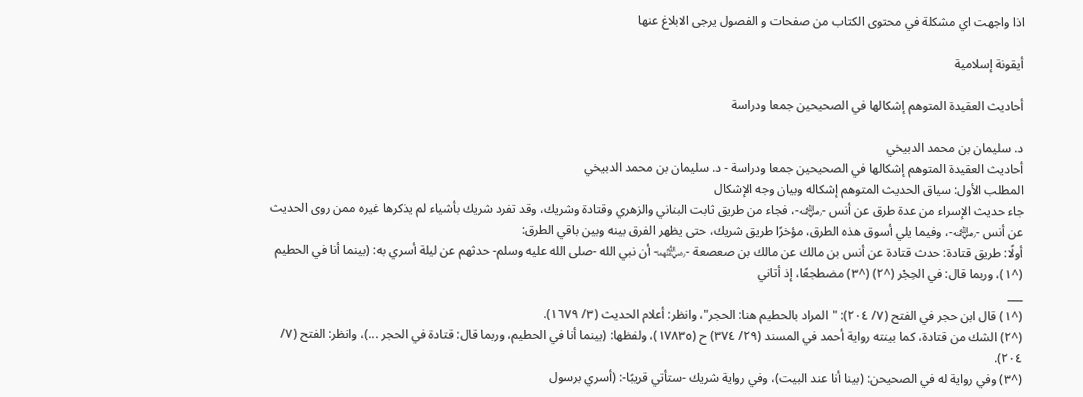اذا واجهت اي مشكلة في محتوى الكتاب من صفحات و الفصول يرجى الابلاغ عنها

أيقونة إسلامية

أحاديث العقيدة المتوهم إشكالها في الصحيحين جمعا ودراسة

د. سليمان بن محمد الدبيخي
أحاديث العقيدة المتوهم إشكالها في الصحيحين جمعا ودراسة - د. سليمان بن محمد الدبيخي
المطلب الأول: سياق الحديث المتوهم إشكاله وبيان وجه الإشكال
جاء حديث الإسراء من عدة طرق عن أنس -﵁-، فجاء من طريق ثابت البناني والزهري وقتادة وشريك، وقد تفرد شريك بأشياء لم يذكرها غيره ممن روى الحديث عن أنس -﵁-، وفيما يلي أسوق هذه الطرق، مؤخرًا طريق شريك، حتى يظهر الفرق بينه وبين باقي الطرق:
أولًا: طريق قتادة: حدث قتادة عن أنس بن مالك عن مالك بن صعصعة -﵄- أن نبي الله -صلى الله عليه وسلم- حدثهم عن ليلة أسري به: (بينما أنا في الحطيم (^١)، وربما قال: في الحِجْر (^٢) (^٣) مضطجعًا، إذ أتاني
___
(^١) قال ابن حجر في الفتح (٧/ ٢٠٤): "المراد بالحطيم هنا: الحجر"، وانظر: أعلام الحديث (٣/ ١٦٧٩).
(^٢) الشك من قتادة، كما بينته رواية أحمد في المسند (٢٩/ ٣٧٤) ح (١٧٨٣٥)، ولفظها: (بينما أنا في الحطيم، وربما قال: قتادة في الحجر ...)، وانظر: الفتح (٧/ ٢٠٤).
(^٣) وفي رواية له في الصحيحن: (بينا أنا عند البيت)، وفي رواية شريك -ستأتي قريبًا-: (أسري برسول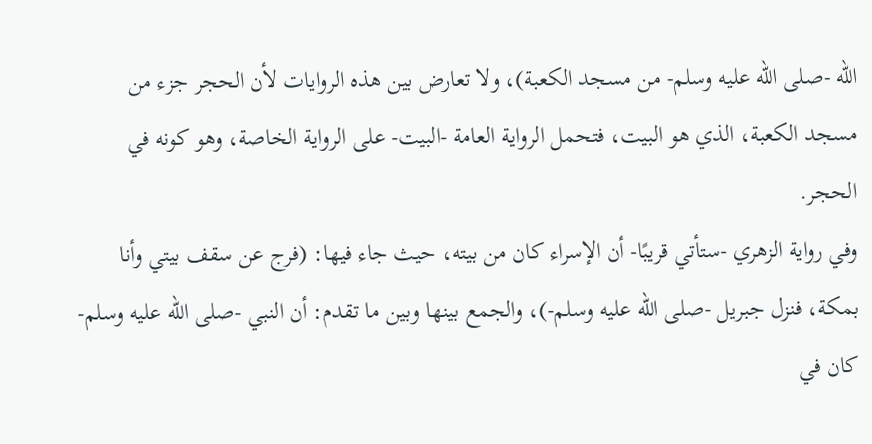الله -صلى الله عليه وسلم- من مسجد الكعبة)، ولا تعارض بين هذه الروايات لأن الحجر جزء من مسجد الكعبة، الذي هو البيت، فتحمل الرواية العامة -البيت- على الرواية الخاصة، وهو كونه في الحجر.
وفي رواية الزهري -ستأتي قريبًا- أن الإسراء كان من بيته، حيث جاء فيها: (فرج عن سقف بيتي وأنا بمكة، فنزل جبريل -صلى الله عليه وسلم-)، والجمع بينها وبين ما تقدم: أن النبي -صلى الله عليه وسلم- كان في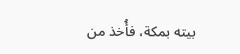بيته بمكة، فأُخذ من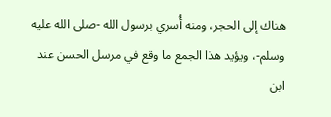هناك إلى الحجر، ومنه أُسري برسول الله -صلى الله عليه وسلم-، ويؤيد هذا الجمع ما وقع في مرسل الحسن عند ابن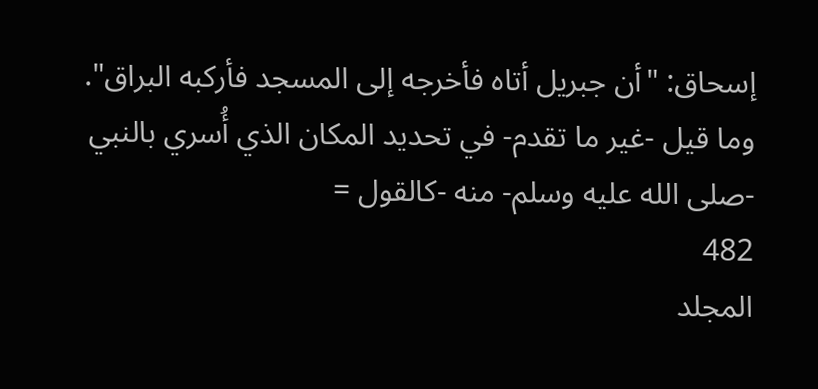إسحاق: "أن جبريل أتاه فأخرجه إلى المسجد فأركبه البراق".
وما قيل -غير ما تقدم- في تحديد المكان الذي أُسري بالنبي -صلى الله عليه وسلم- منه -كالقول =
482
المجلد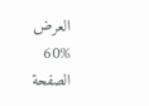العرض
60%
الصفحة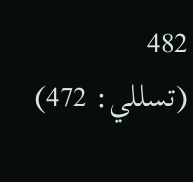482
(تسللي: 472)